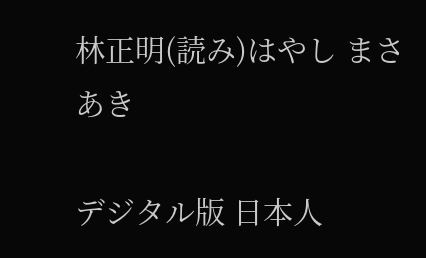林正明(読み)はやし まさあき

デジタル版 日本人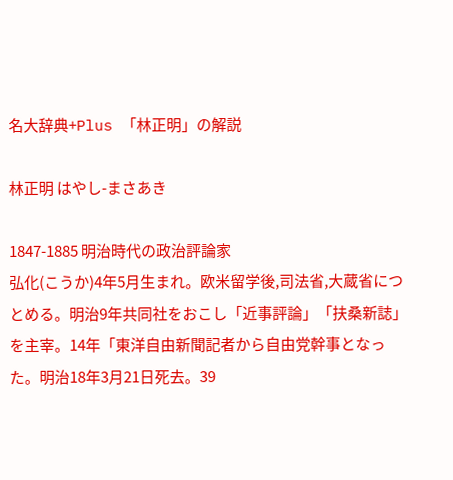名大辞典+Plus 「林正明」の解説

林正明 はやし-まさあき

1847-1885 明治時代の政治評論家
弘化(こうか)4年5月生まれ。欧米留学後,司法省,大蔵省につとめる。明治9年共同社をおこし「近事評論」「扶桑新誌」を主宰。14年「東洋自由新聞記者から自由党幹事となった。明治18年3月21日死去。39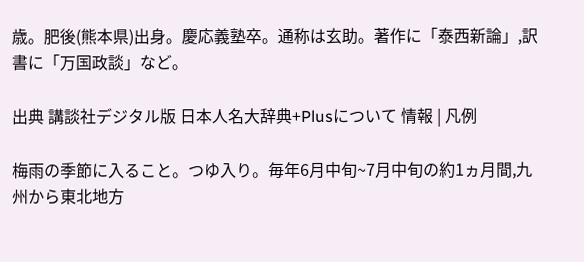歳。肥後(熊本県)出身。慶応義塾卒。通称は玄助。著作に「泰西新論」,訳書に「万国政談」など。

出典 講談社デジタル版 日本人名大辞典+Plusについて 情報 | 凡例

梅雨の季節に入ること。つゆ入り。毎年6月中旬~7月中旬の約1ヵ月間,九州から東北地方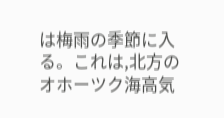は梅雨の季節に入る。これは,北方のオホーツク海高気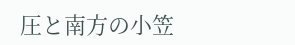圧と南方の小笠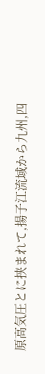原高気圧とに挟まれて,揚子江流域から九州,四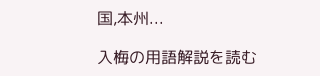国,本州...

入梅の用語解説を読む